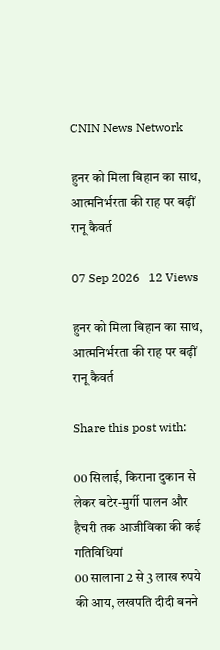CNIN News Network

हुनर को मिला बिहान का साथ, आत्मनिर्भरता की राह पर बढ़ीं रानू कैवर्त

07 Sep 2026   12 Views

हुनर को मिला बिहान का साथ, आत्मनिर्भरता की राह पर बढ़ीं रानू कैवर्त

Share this post with:

00 सिलाई, किराना दुकान से लेकर बटेर-मुर्गी पालन और हैचरी तक आजीविका की कई गतिविधियां
00 सालाना 2 से 3 लाख रुपये की आय, लखपति दीदी बनने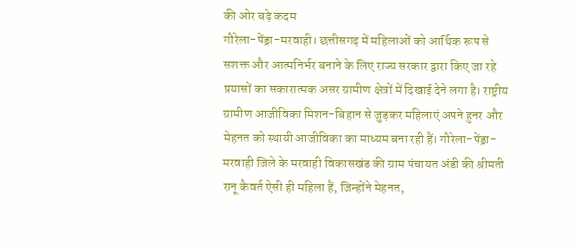की ओर बढ़े कदम
गौरेला-पेंड्रा-मरवाही। छत्तीसगढ़ में महिलाओं को आर्थिक रूप से सशक्त और आत्मनिर्भर बनाने के लिए राज्य सरकार द्वारा किए जा रहे प्रयासों का सकारात्मक असर ग्रामीण क्षेत्रों में दिखाई देने लगा है। राष्ट्रीय ग्रामीण आजीविका मिशन-बिहान से जुड़कर महिलाएं अपने हुनर और मेहनत को स्थायी आजीविका का माध्यम बना रही हैं। गौरेला-पेंड्रा-मरवाही जिले के मरवाही विकासखंड की ग्राम पंचायत अंडी की श्रीमती रानू कैवर्त ऐसी ही महिला हैं, जिन्होंने मेहनत,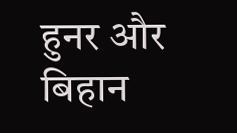हुनर और बिहान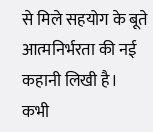से मिले सहयोग के बूते आत्मनिर्भरता की नई कहानी लिखी है।
कभी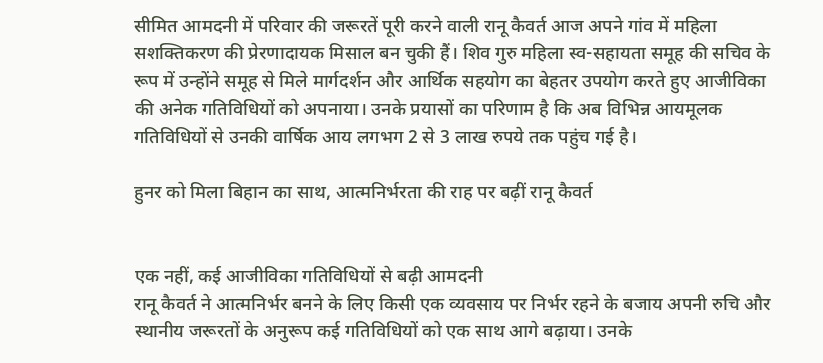सीमित आमदनी में परिवार की जरूरतें पूरी करने वाली रानू कैवर्त आज अपने गांव में महिला सशक्तिकरण की प्रेरणादायक मिसाल बन चुकी हैं। शिव गुरु महिला स्व-सहायता समूह की सचिव के रूप में उन्होंने समूह से मिले मार्गदर्शन और आर्थिक सहयोग का बेहतर उपयोग करते हुए आजीविका की अनेक गतिविधियों को अपनाया। उनके प्रयासों का परिणाम है कि अब विभिन्न आयमूलक गतिविधियों से उनकी वार्षिक आय लगभग 2 से 3 लाख रुपये तक पहुंच गई है।

हुनर को मिला बिहान का साथ, आत्मनिर्भरता की राह पर बढ़ीं रानू कैवर्त


एक नहीं, कई आजीविका गतिविधियों से बढ़ी आमदनी
रानू कैवर्त ने आत्मनिर्भर बनने के लिए किसी एक व्यवसाय पर निर्भर रहने के बजाय अपनी रुचि और स्थानीय जरूरतों के अनुरूप कई गतिविधियों को एक साथ आगे बढ़ाया। उनके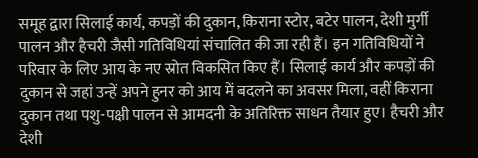समूह द्वारा सिलाई कार्य, कपड़ों की दुकान, किराना स्टोर, बटेर पालन, देशी मुर्गी पालन और हैचरी जैसी गतिविधियां संचालित की जा रही हैं। इन गतिविधियों ने परिवार के लिए आय के नए स्रोत विकसित किए हैं। सिलाई कार्य और कपड़ों की दुकान से जहां उन्हें अपने हुनर को आय में बदलने का अवसर मिला, वहीं किराना दुकान तथा पशु-पक्षी पालन से आमदनी के अतिरिक्त साधन तैयार हुए। हैचरी और देशी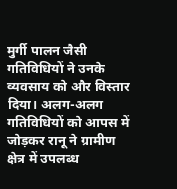मुर्गी पालन जैसी गतिविधियों ने उनके व्यवसाय को और विस्तार दिया। अलग-अलग गतिविधियों को आपस में जोड़कर रानू ने ग्रामीण क्षेत्र में उपलब्ध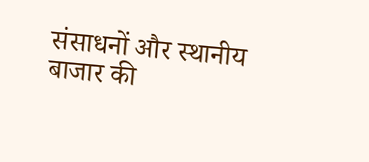संसाधनों और स्थानीय बाजार की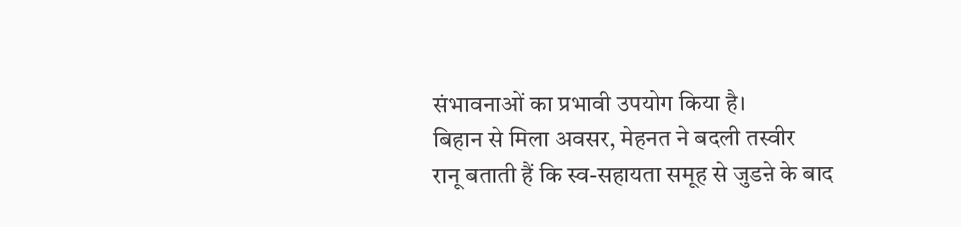संभावनाओं का प्रभावी उपयोग किया है।
बिहान से मिला अवसर, मेहनत ने बदली तस्वीर
रानू बताती हैं कि स्व-सहायता समूह से जुडऩे के बाद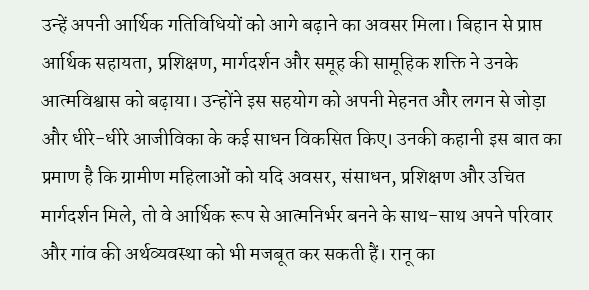उन्हें अपनी आर्थिक गतिविधियों को आगे बढ़ाने का अवसर मिला। बिहान से प्राप्त आर्थिक सहायता, प्रशिक्षण, मार्गदर्शन और समूह की सामूहिक शक्ति ने उनके आत्मविश्वास को बढ़ाया। उन्होंने इस सहयोग को अपनी मेहनत और लगन से जोड़ा और धीरे-धीरे आजीविका के कई साधन विकसित किए। उनकी कहानी इस बात का प्रमाण है कि ग्रामीण महिलाओं को यदि अवसर, संसाधन, प्रशिक्षण और उचित मार्गदर्शन मिले, तो वे आर्थिक रूप से आत्मनिर्भर बनने के साथ-साथ अपने परिवार और गांव की अर्थव्यवस्था को भी मजबूत कर सकती हैं। रानू का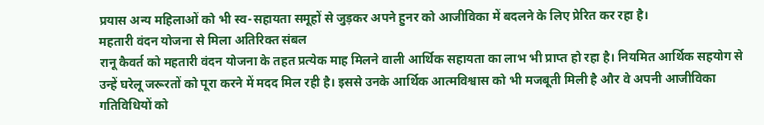प्रयास अन्य महिलाओं को भी स्व-सहायता समूहों से जुड़कर अपने हुनर को आजीविका में बदलने के लिए प्रेरित कर रहा है।
महतारी वंदन योजना से मिला अतिरिक्त संबल
रानू कैवर्त को महतारी वंदन योजना के तहत प्रत्येक माह मिलने वाली आर्थिक सहायता का लाभ भी प्राप्त हो रहा है। नियमित आर्थिक सहयोग से उन्हें घरेलू जरूरतों को पूरा करने में मदद मिल रही है। इससे उनके आर्थिक आत्मविश्वास को भी मजबूती मिली है और वे अपनी आजीविका गतिविधियों को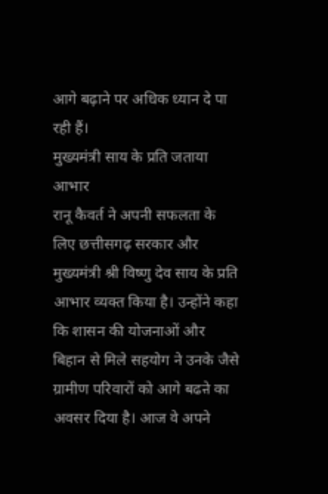आगे बढ़ाने पर अधिक ध्यान दे पा रही हैं।
मुख्यमंत्री साय के प्रति जताया आभार
रानू कैवर्त ने अपनी सफलता के लिए छत्तीसगढ़ सरकार और मुख्यमंत्री श्री विष्णु देव साय के प्रति आभार व्यक्त किया है। उन्होंने कहा कि शासन की योजनाओं और बिहान से मिले सहयोग ने उनके जैसे ग्रामीण परिवारों को आगे बढऩे का अवसर दिया है। आज वे अपने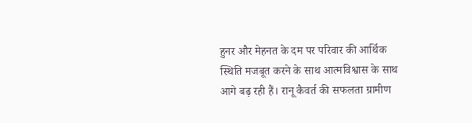हुनर और मेहनत के दम पर परिवार की आर्थिक स्थिति मजबूत करने के साथ आत्मविश्वास के साथ आगे बढ़ रही हैं। रानू कैवर्त की सफलता ग्रामीण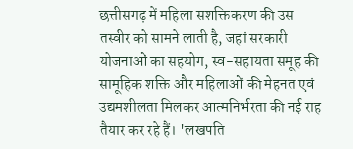छत्तीसगढ़ में महिला सशक्तिकरण की उस तस्वीर को सामने लाती है, जहां सरकारी योजनाओं का सहयोग, स्व-सहायता समूह की सामूहिक शक्ति और महिलाओं की मेहनत एवं उद्यमशीलता मिलकर आत्मनिर्भरता की नई राह तैयार कर रहे हैं। 'लखपति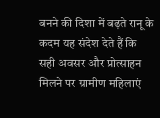बनने की दिशा में बढ़ते रानू के कदम यह संदेश देते हैं कि सही अवसर और प्रोत्साहन मिलने पर ग्रामीण महिलाएं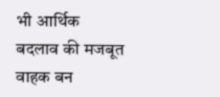भी आर्थिक बदलाव की मजबूत वाहक बन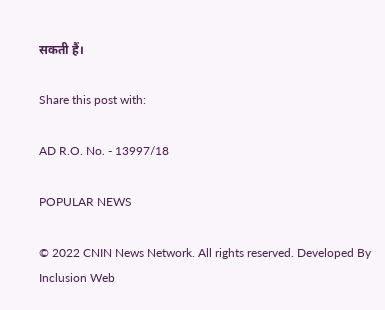सकती हैं।

Share this post with:

AD R.O. No. - 13997/18

POPULAR NEWS

© 2022 CNIN News Network. All rights reserved. Developed By Inclusion Web